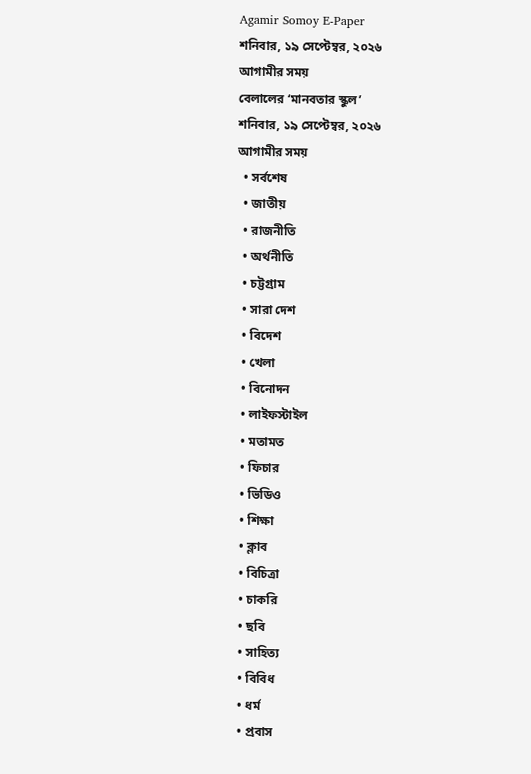Agamir Somoy E-Paper
শনিবার, ১৯ সেপ্টেম্বর, ২০২৬
আগামীর সময়
বেলালের ‘মানবতার স্কুল’
শনিবার, ১৯ সেপ্টেম্বর, ২০২৬
আগামীর সময়
  • সর্বশেষ
  • জাতীয়
  • রাজনীতি
  • অর্থনীতি
  • চট্টগ্রাম
  • সারা দেশ
  • বিদেশ
  • খেলা
  • বিনোদন
  • লাইফস্টাইল
  • মতামত
  • ফিচার
  • ভিডিও
  • শিক্ষা
  • ক্লাব
  • বিচিত্রা
  • চাকরি
  • ছবি
  • সাহিত্য
  • বিবিধ
  • ধর্ম
  • প্রবাস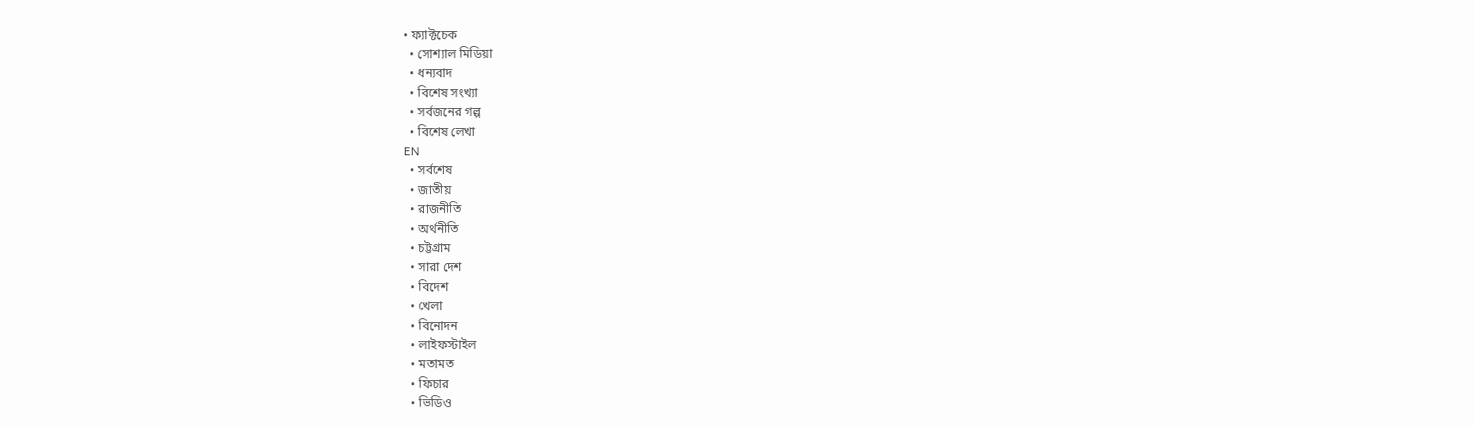• ফ্যাক্টচেক
  • সোশ্যাল মিডিয়া
  • ধন্যবাদ
  • বিশেষ সংখ্যা
  • সর্বজনের গল্প
  • বিশেষ লেখা
EN
  • সর্বশেষ
  • জাতীয়
  • রাজনীতি
  • অর্থনীতি
  • চট্টগ্রাম
  • সারা দেশ
  • বিদেশ
  • খেলা
  • বিনোদন
  • লাইফস্টাইল
  • মতামত
  • ফিচার
  • ভিডিও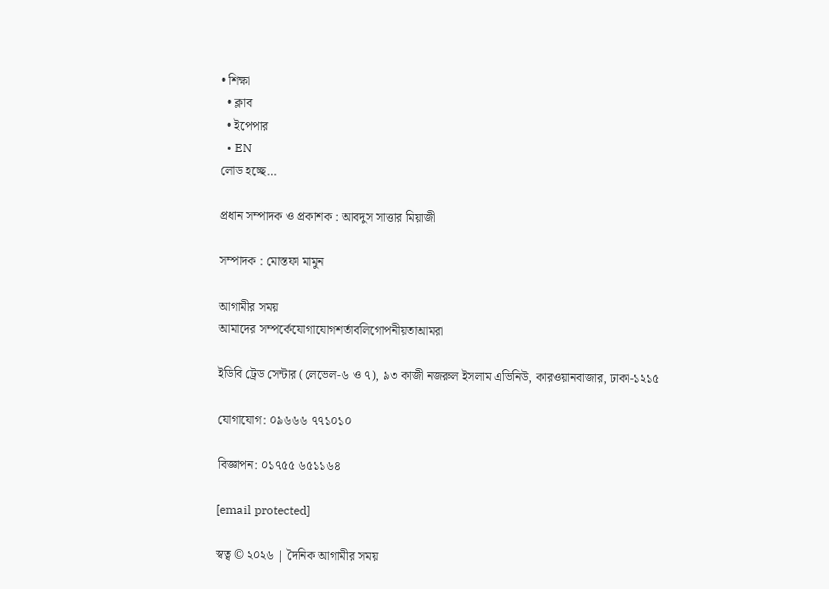• শিক্ষা
  • ক্লাব
  • ইপেপার
  • EN
লোড হচ্ছে…

প্রধান সম্পাদক ও প্রকাশক : আবদুস সাত্তার মিয়াজী

সম্পাদক : মোস্তফা মামুন

আগামীর সময়
আমাদের সম্পর্কেযোগাযোগশর্তাবলিগোপনীয়তাআমরা

ইডিবি ট্রেড সেন্টার (লেভেল-৬ ও ৭), ৯৩ কাজী নজরুল ইসলাম এভিনিউ, কারওয়ানবাজার, ঢাকা-১২১৫

যোগাযোগ: ০৯৬৬৬ ৭৭১০১০

বিজ্ঞাপন: ০১৭৫৫ ৬৫১১৬৪

[email protected]

স্বত্ব © ২০২৬ | দৈনিক আগামীর সময়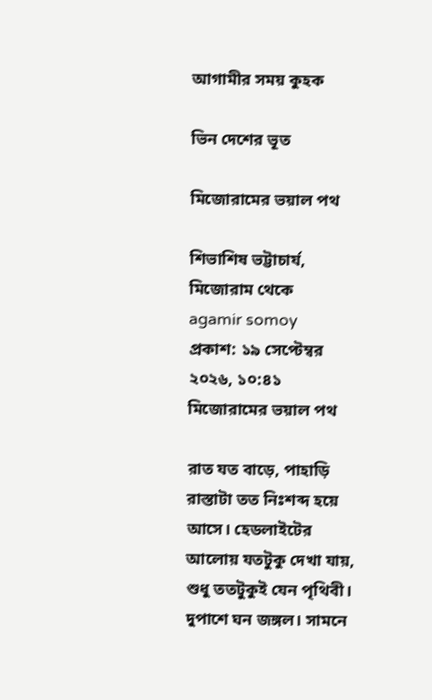আগামীর সময় কুহক

ভিন দেশের ভূত

মিজোরামের ভয়াল পথ

শিভাশিষ ভট্টাচার্য, মিজোরাম থেকে
agamir somoy
প্রকাশ: ১৯ সেপ্টেম্বর ২০২৬, ১০:৪১
মিজোরামের ভয়াল পথ

রাত যত বাড়ে, পাহাড়ি রাস্তাটা তত নিঃশব্দ হয়ে আসে। হেডলাইটের আলোয় যতটুকু দেখা যায়, শুধু ততটুকুই যেন পৃথিবী। দুপাশে ঘন জঙ্গল। সামনে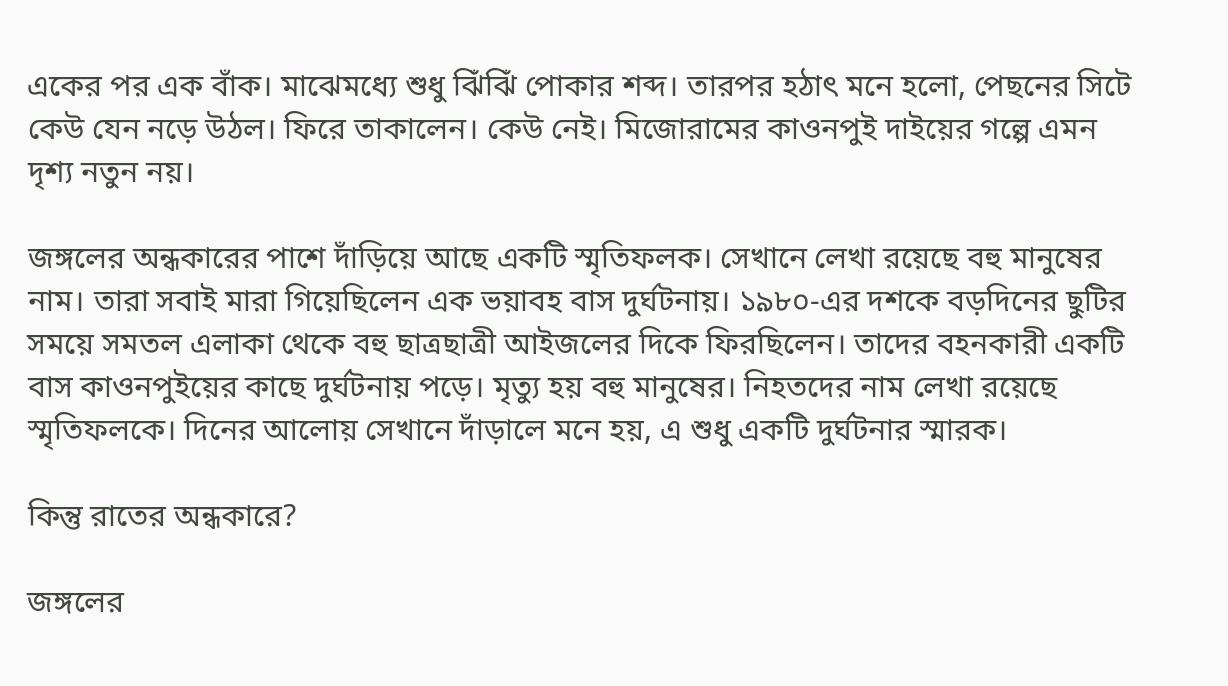একের পর এক বাঁক। মাঝেমধ্যে শুধু ঝিঁঝিঁ পোকার শব্দ। তারপর হঠাৎ মনে হলো, পেছনের সিটে কেউ যেন নড়ে উঠল। ফিরে তাকালেন। কেউ নেই। মিজোরামের কাওনপুই দাইয়ের গল্পে এমন দৃশ্য নতুন নয়।

জঙ্গলের অন্ধকারের পাশে দাঁড়িয়ে আছে একটি স্মৃতিফলক। সেখানে লেখা রয়েছে বহু মানুষের নাম। তারা সবাই মারা গিয়েছিলেন এক ভয়াবহ বাস দুর্ঘটনায়। ১৯৮০-এর দশকে বড়দিনের ছুটির সময়ে সমতল এলাকা থেকে বহু ছাত্রছাত্রী আইজলের দিকে ফিরছিলেন। তাদের বহনকারী একটি বাস কাওনপুইয়ের কাছে দুর্ঘটনায় পড়ে। মৃত্যু হয় বহু মানুষের। নিহতদের নাম লেখা রয়েছে স্মৃতিফলকে। দিনের আলোয় সেখানে দাঁড়ালে মনে হয়, এ শুধু একটি দুর্ঘটনার স্মারক।

কিন্তু রাতের অন্ধকারে?

জঙ্গলের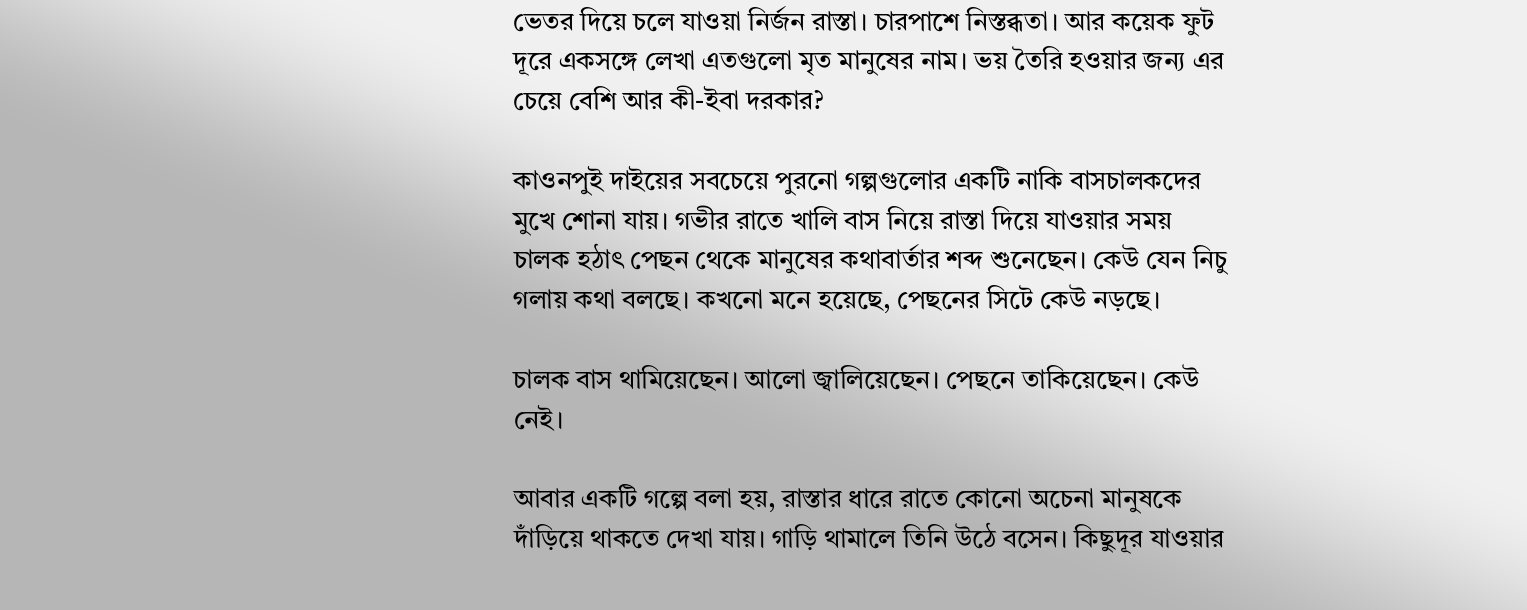ভেতর দিয়ে চলে যাওয়া নির্জন রাস্তা। চারপাশে নিস্তব্ধতা। আর কয়েক ফুট দূরে একসঙ্গে লেখা এতগুলো মৃত মানুষের নাম। ভয় তৈরি হওয়ার জন্য এর চেয়ে বেশি আর কী-ইবা দরকার?

কাওনপুই দাইয়ের সবচেয়ে পুরনো গল্পগুলোর একটি নাকি বাসচালকদের মুখে শোনা যায়। গভীর রাতে খালি বাস নিয়ে রাস্তা দিয়ে যাওয়ার সময় চালক হঠাৎ পেছন থেকে মানুষের কথাবার্তার শব্দ শুনেছেন। কেউ যেন নিচু গলায় কথা বলছে। কখনো মনে হয়েছে, পেছনের সিটে কেউ নড়ছে।

চালক বাস থামিয়েছেন। আলো জ্বালিয়েছেন। পেছনে তাকিয়েছেন। কেউ নেই।

আবার একটি গল্পে বলা হয়, রাস্তার ধারে রাতে কোনো অচেনা মানুষকে দাঁড়িয়ে থাকতে দেখা যায়। গাড়ি থামালে তিনি উঠে বসেন। কিছুদূর যাওয়ার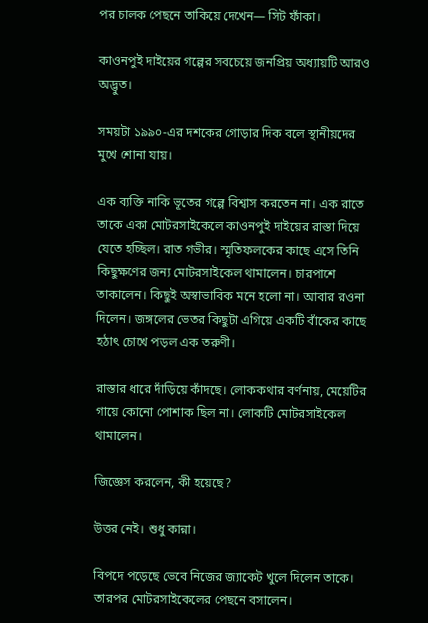পর চালক পেছনে তাকিয়ে দেখেন— সিট ফাঁকা।

কাওনপুই দাইয়ের গল্পের সবচেয়ে জনপ্রিয় অধ্যায়টি আরও অদ্ভুত।

সময়টা ১৯৯০-এর দশকের গোড়ার দিক বলে স্থানীয়দের মুখে শোনা যায়।

এক ব্যক্তি নাকি ভূতের গল্পে বিশ্বাস করতেন না। এক রাতে তাকে একা মোটরসাইকেলে কাওনপুই দাইয়ের রাস্তা দিয়ে যেতে হচ্ছিল। রাত গভীর। স্মৃতিফলকের কাছে এসে তিনি কিছুক্ষণের জন্য মোটরসাইকেল থামালেন। চারপাশে তাকালেন। কিছুই অস্বাভাবিক মনে হলো না। আবার রওনা দিলেন। জঙ্গলের ভেতর কিছুটা এগিয়ে একটি বাঁকের কাছে হঠাৎ চোখে পড়ল এক তরুণী।

রাস্তার ধারে দাঁড়িয়ে কাঁদছে। লোককথার বর্ণনায়, মেয়েটির গায়ে কোনো পোশাক ছিল না। লোকটি মোটরসাইকেল থামালেন।

জিজ্ঞেস করলেন, কী হয়েছে?

উত্তর নেই। শুধু কান্না।

বিপদে পড়েছে ভেবে নিজের জ্যাকেট খুলে দিলেন তাকে। তারপর মোটরসাইকেলের পেছনে বসালেন।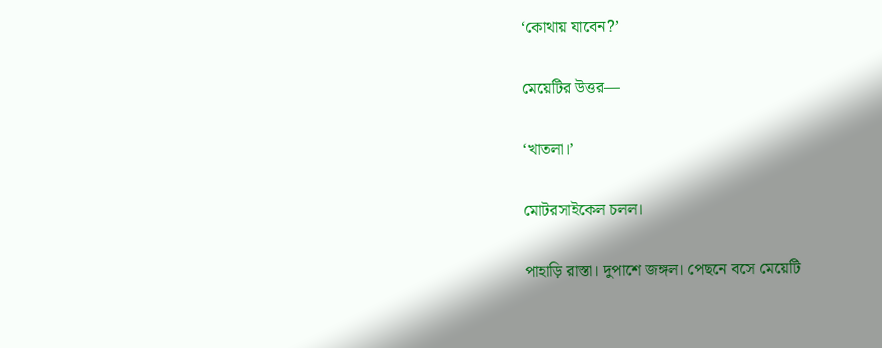‘কোথায় যাবেন?’

মেয়েটির উত্তর—

‘খাতলা।’

মোটরসাইকেল চলল।

পাহাড়ি রাস্তা। দুপাশে জঙ্গল। পেছনে বসে মেয়েটি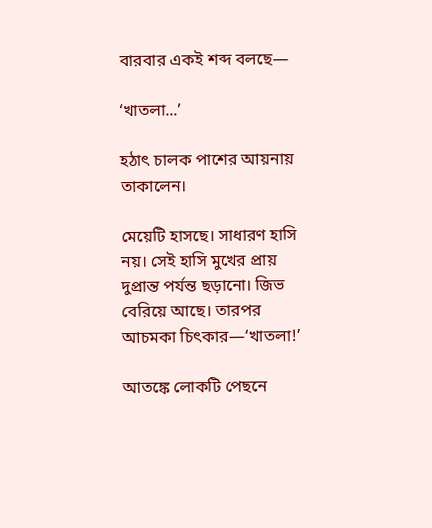বারবার একই শব্দ বলছে—

‘খাতলা...’

হঠাৎ চালক পাশের আয়নায় তাকালেন।

মেয়েটি হাসছে। সাধারণ হাসি নয়। সেই হাসি মুখের প্রায় দুপ্রান্ত পর্যন্ত ছড়ানো। জিভ বেরিয়ে আছে। তারপর আচমকা চিৎকার—‘খাতলা!’

আতঙ্কে লোকটি পেছনে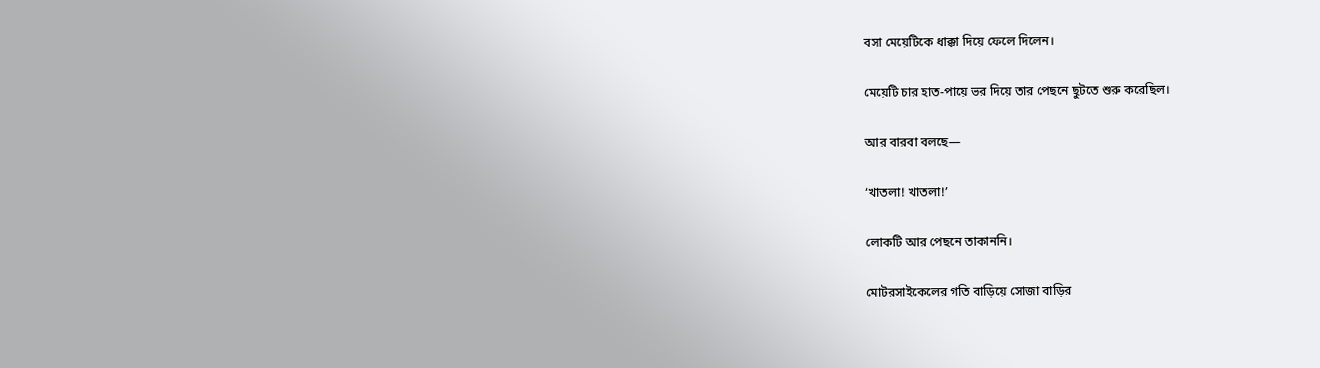বসা মেয়েটিকে ধাক্কা দিয়ে ফেলে দিলেন।

মেয়েটি চার হাত-পায়ে ভর দিয়ে তার পেছনে ছুটতে শুরু করেছিল।

আর বারবা বলছে—

‘খাতলা! খাতলা!’

লোকটি আর পেছনে তাকাননি।

মোটরসাইকেলের গতি বাড়িয়ে সোজা বাড়ির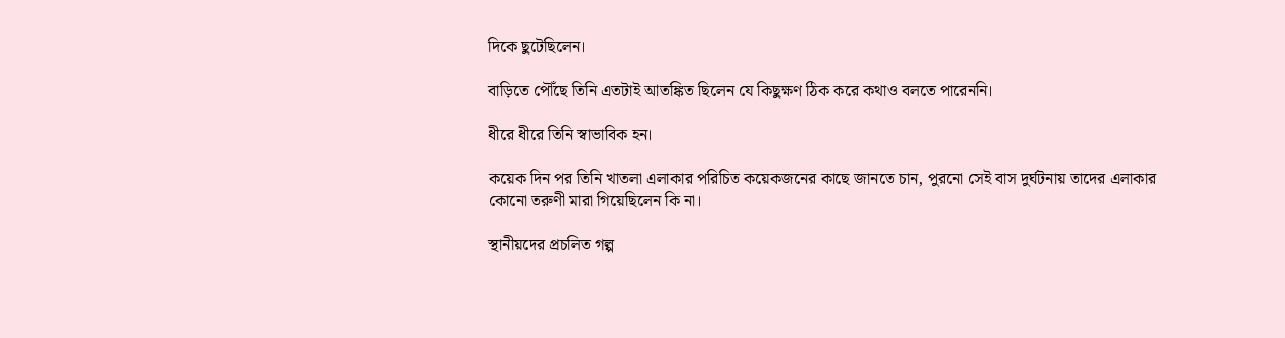দিকে ছুটেছিলেন।

বাড়িতে পৌঁছে তিনি এতটাই আতঙ্কিত ছিলেন যে কিছুক্ষণ ঠিক করে কথাও বলতে পারেননি।

ধীরে ধীরে তিনি স্বাভাবিক হন।

কয়েক দিন পর তিনি খাতলা এলাকার পরিচিত কয়েকজনের কাছে জানতে চান, পুরনো সেই বাস দুর্ঘটনায় তাদের এলাকার কোনো তরুণী মারা গিয়েছিলেন কি না।

স্থানীয়দের প্রচলিত গল্প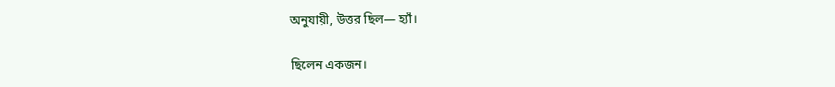অনুযায়ী, উত্তর ছিল— হ্যাঁ।

ছিলেন একজন।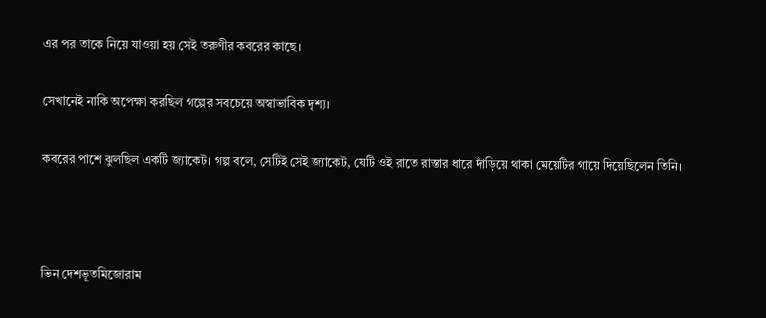এর পর তাকে নিয়ে যাওয়া হয় সেই তরুণীর কবরের কাছে।

সেখানেই নাকি অপেক্ষা করছিল গল্পের সবচেয়ে অস্বাভাবিক দৃশ্য।

কবরের পাশে ঝুলছিল একটি জ্যাকেট। গল্প বলে, সেটিই সেই জ্যাকেট, যেটি ওই রাতে রাস্তার ধারে দাঁড়িয়ে থাকা মেয়েটির গায়ে দিয়েছিলেন তিনি।



ভিন দেশভূতমিজোরাম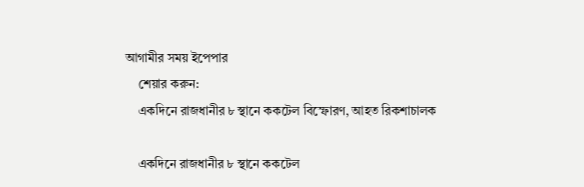আগামীর সময় ইপেপার
    শেয়ার করুন:
    একদিনে রাজধানীর ৮ স্থানে ককটেল বিস্ফোরণ, আহত রিকশাচালক

    একদিনে রাজধানীর ৮ স্থানে ককটেল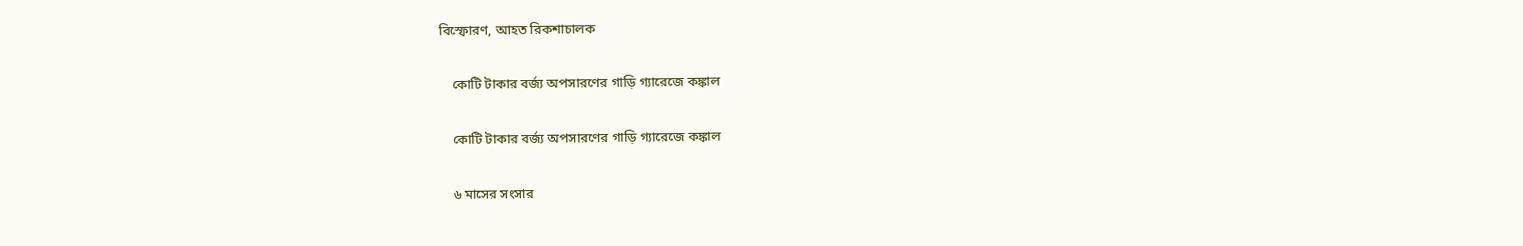বিস্ফোরণ, আহত রিকশাচালক

    কোটি টাকার বর্জ্য অপসারণের গাড়ি গ্যারেজে কঙ্কাল

    কোটি টাকার বর্জ্য অপসারণের গাড়ি গ্যারেজে কঙ্কাল

    ৬ মাসের সংসার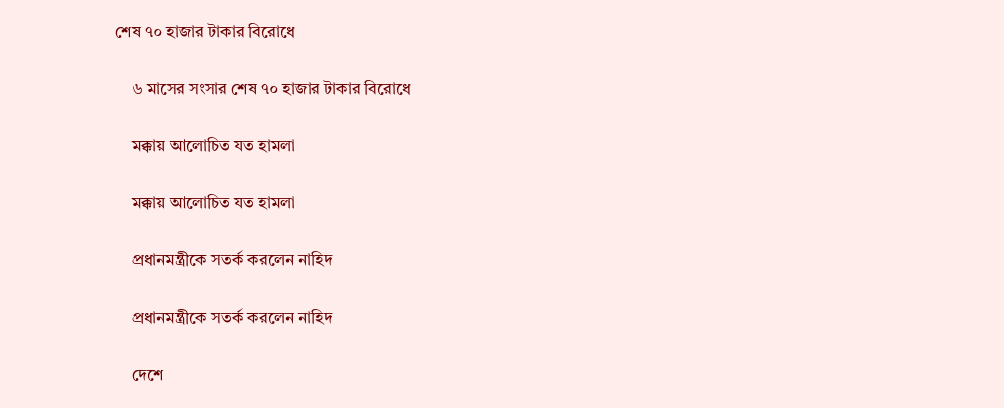শেষ ৭০ হাজার টাকার বিরোধে

    ৬ মাসের সংসার শেষ ৭০ হাজার টাকার বিরোধে

    মক্কায় আলোচিত যত হামলা

    মক্কায় আলোচিত যত হামলা

    প্রধানমন্ত্রীকে সতর্ক করলেন নাহিদ

    প্রধানমন্ত্রীকে সতর্ক করলেন নাহিদ

    দেশে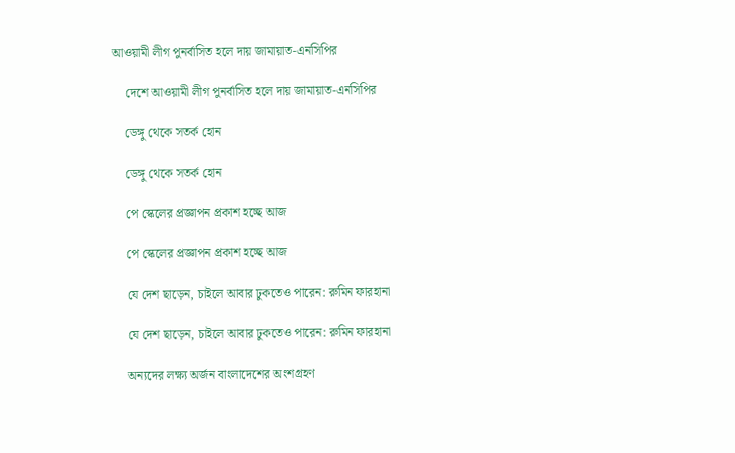আওয়ামী লীগ পুনর্বাসিত হলে দায় জামায়াত-এনসিপির

    দেশে আওয়ামী লীগ পুনর্বাসিত হলে দায় জামায়াত-এনসিপির

    ডেঙ্গু থেকে সতর্ক হোন

    ডেঙ্গু থেকে সতর্ক হোন

    পে স্কেলের প্রজ্ঞাপন প্রকাশ হচ্ছে আজ

    পে স্কেলের প্রজ্ঞাপন প্রকাশ হচ্ছে আজ

    যে দেশ ছাড়েন, চাইলে আবার ঢুকতেও পারেন: রুমিন ফারহানা

    যে দেশ ছাড়েন, চাইলে আবার ঢুকতেও পারেন: রুমিন ফারহানা

    অন্যদের লক্ষ্য অর্জন বাংলাদেশের অংশগ্রহণ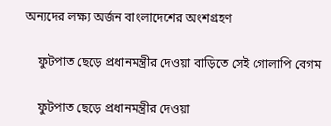অন্যদের লক্ষ্য অর্জন বাংলাদেশের অংশগ্রহণ

    ফুটপাত ছেড়ে প্রধানমন্ত্রীর দেওয়া বাড়িতে সেই গোলাপি বেগম

    ফুটপাত ছেড়ে প্রধানমন্ত্রীর দেওয়া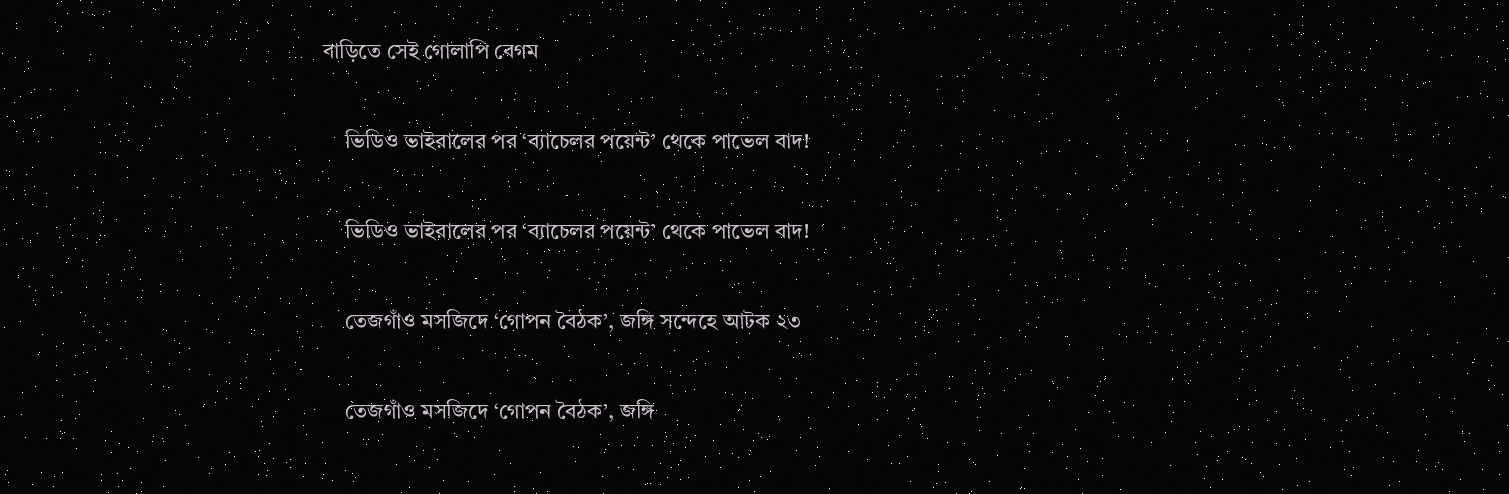বাড়িতে সেই গোলাপি বেগম

    ভিডিও ভাইরালের পর ‘ব্যাচেলর পয়েন্ট’ থেকে পাভেল বাদ!

    ভিডিও ভাইরালের পর ‘ব্যাচেলর পয়েন্ট’ থেকে পাভেল বাদ!

    তেজগাঁও মসজিদে ‘গোপন বৈঠক’, জঙ্গি সন্দেহে আটক ২৩

    তেজগাঁও মসজিদে ‘গোপন বৈঠক’, জঙ্গি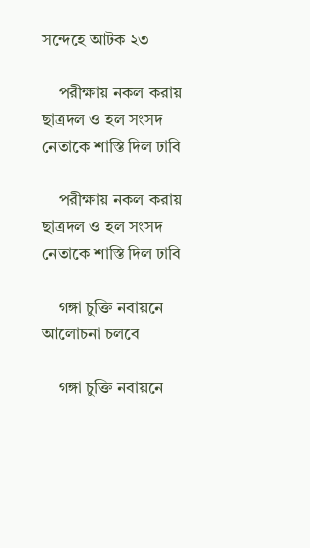সন্দেহে আটক ২৩

    পরীক্ষায় নকল করায় ছাত্রদল ও হল সংসদ নেতাকে শাস্তি দিল ঢাবি

    পরীক্ষায় নকল করায় ছাত্রদল ও হল সংসদ নেতাকে শাস্তি দিল ঢাবি

    গঙ্গা চুক্তি নবায়নে আলোচনা চলবে

    গঙ্গা চুক্তি নবায়নে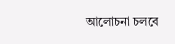আলোচনা চলবে